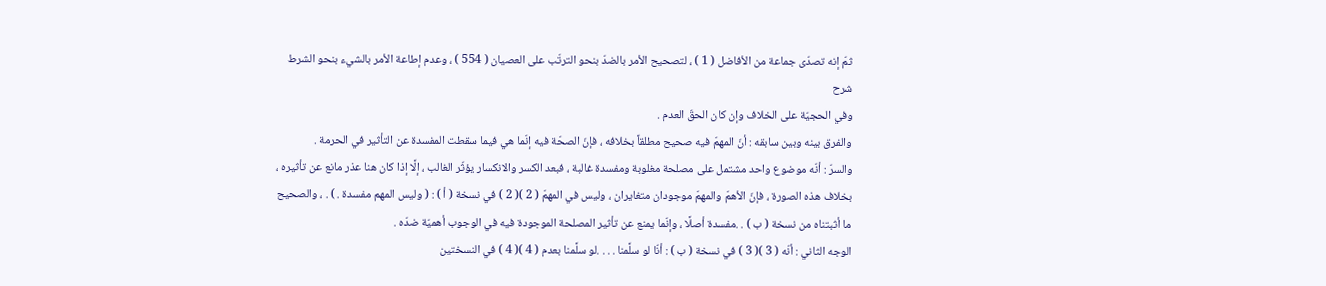ثمّ إنه تصدّى جماعة من الأفاضل ( 1 ) ، لتصحيح الأمر بالضدّ بنحو الترتّب على العصيان ( 554 ) ، وعدم إطاعة الأمر بالشيء بنحو الشرط
شرح
وفي الحجيّة على الخلاف وإن كان الحقّ العدم .
والفرق بينه وبين سابقه : أنّ المهمّ فيه صحيح مطلقاً بخلافه ، فإنّ الصحّة فيه إنّما هي فيما سقطت المفسدة عن التأثير في الحرمة .
والسرّ : أنّه موضوع واحد مشتمل على مصلحة مغلوبة ومفسدة غالبة ، فبعد الكسر والانكسار يؤثّر الغالب ، إلَّا إذا كان هنا عذر مانع عن تأثيره ، بخلاف هذه الصورة ، فإنّ الأهمّ والمهمّ موجودان متغايران ، وليس في المهمّ ( 2 )( 2 ) في نسخة ( أ ) : ( وليس المهم مفسدة . ) . ، والصحيح ما أثبتناه من نسخة ( ب ) . .مفسدة أصلًا ، وإنّما يمنع عن تأثير المصلحة الموجودة فيه في الوجوب أهميّة ضدّه .
الوجه الثاني : أنّه ( 3 )( 3 ) في نسخة ( ب ) : أنّا لو سلَّمنا . . . .لو سلَّمنا بعدم ( 4 )( 4 ) في النسختين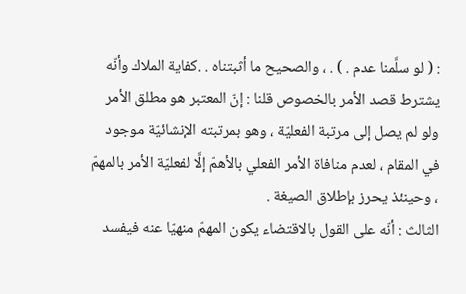: ( لو سلَّمنا عدم . ) . ، والصحيح ما أثبتناه . .كفاية الملاك وأنّه يشترط قصد الأمر بالخصوص قلنا : إنّ المعتبر هو مطلق الأمر ولو لم يصل إلى مرتبة الفعليّة ، وهو بمرتبته الإنشائيّة موجود في المقام ، لعدم منافاة الأمر الفعلي بالأهمّ إلَّا لفعليّة الأمر بالمهمّ ، وحينئذ يحرز بإطلاق الصيغة .
الثالث : أنّه على القول بالاقتضاء يكون المهمّ منهيّا عنه فيفسد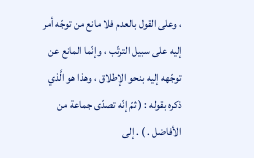، وعلى القول بالعدم فلا مانع من توجّه أمر إليه على سبيل الترتّب ، وإنّما المانع عن توجّهه إليه بنحو الإطلاق ، وهذا هو الَّذي ذكره بقوله : ( ثمّ إنّه تصدّى جماعة من الأفاضل . ) . إلى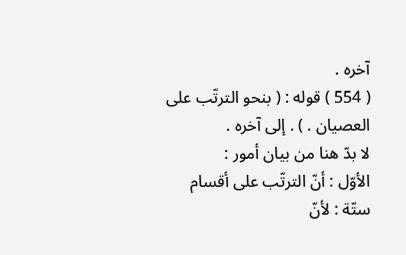آخره .
( 554 ) قوله : ( بنحو الترتّب على العصيان . ) . إلى آخره .
لا بدّ هنا من بيان أمور :
الأوّل : أنّ الترتّب على أقسام ستّة : لأنّ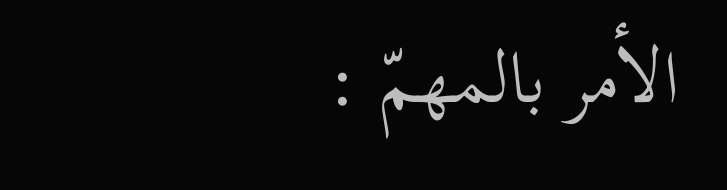الأمر بالمهمّ :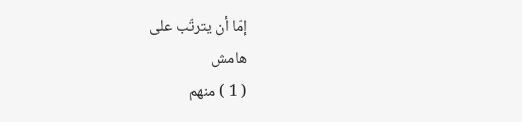إمّا أن يترتّب على
هامش
( 1 ) منهم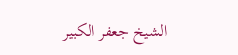الشيخ جعفر الكبير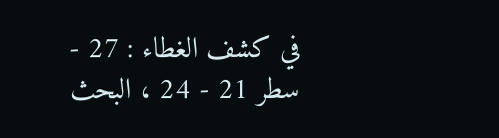في كشف الغطاء : 27 - سطر 21 - 24 ، البحث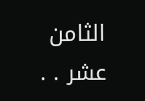الثامن عشر . .